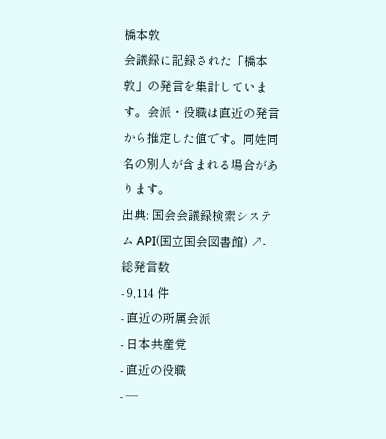橋本敦
会議録に記録された「橋本敦」の発言を集計しています。会派・役職は直近の発言から推定した値です。同姓同名の別人が含まれる場合があります。
出典: 国会会議録検索システム API(国立国会図書館) ↗- 総発言数
- 9,114 件
- 直近の所属会派
- 日本共産党
- 直近の役職
- —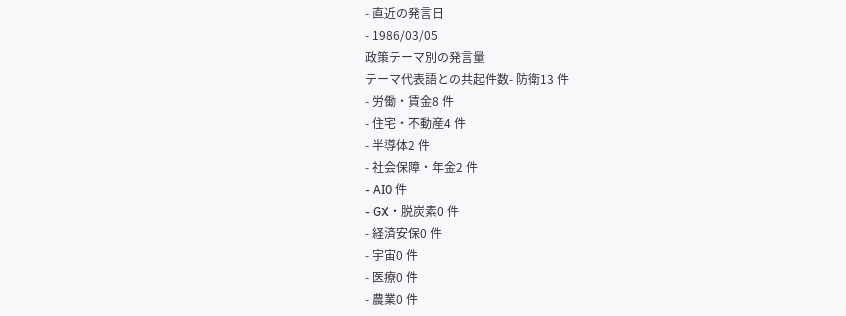- 直近の発言日
- 1986/03/05
政策テーマ別の発言量
テーマ代表語との共起件数- 防衛13 件
- 労働・賃金8 件
- 住宅・不動産4 件
- 半導体2 件
- 社会保障・年金2 件
- AI0 件
- GX・脱炭素0 件
- 経済安保0 件
- 宇宙0 件
- 医療0 件
- 農業0 件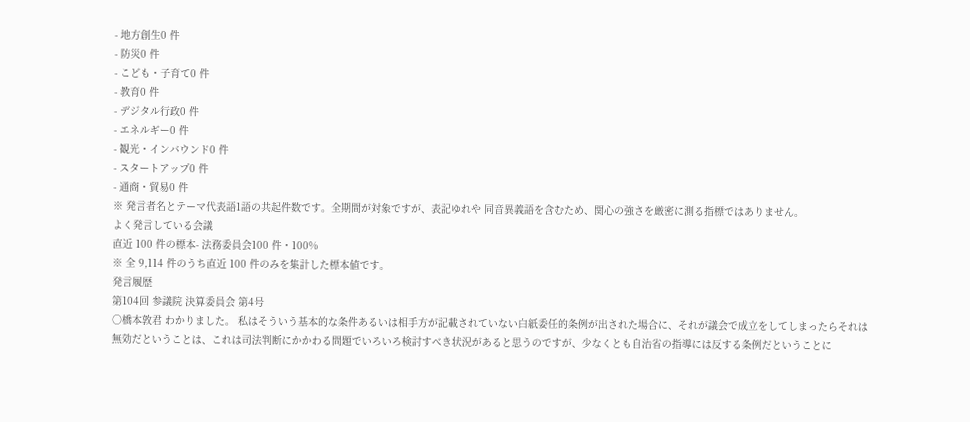- 地方創生0 件
- 防災0 件
- こども・子育て0 件
- 教育0 件
- デジタル行政0 件
- エネルギー0 件
- 観光・インバウンド0 件
- スタートアップ0 件
- 通商・貿易0 件
※ 発言者名とテーマ代表語1語の共起件数です。全期間が対象ですが、表記ゆれや 同音異義語を含むため、関心の強さを厳密に測る指標ではありません。
よく発言している会議
直近 100 件の標本- 法務委員会100 件・100%
※ 全 9,114 件のうち直近 100 件のみを集計した標本値です。
発言履歴
第104回 参議院 決算委員会 第4号
○橋本敦君 わかりました。 私はそういう基本的な条件あるいは相手方が記載されていない白紙委任的条例が出された場合に、それが議会で成立をしてしまったらそれは無効だということは、これは司法判断にかかわる問題でいろいろ検討すべき状況があると思うのですが、少なくとも自治省の指導には反する条例だということに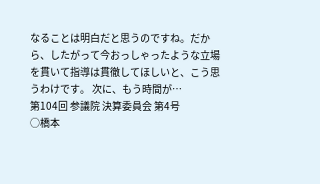なることは明白だと思うのですね。だから、したがって今おっしゃったような立場を貫いて指導は貫徹してほしいと、こう思うわけです。 次に、もう時間が…
第104回 参議院 決算委員会 第4号
○橋本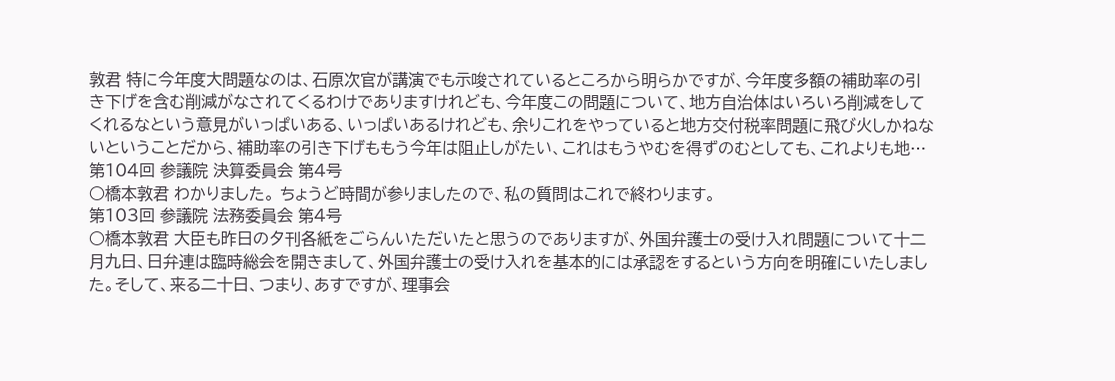敦君 特に今年度大問題なのは、石原次官が講演でも示唆されているところから明らかですが、今年度多額の補助率の引き下げを含む削減がなされてくるわけでありますけれども、今年度この問題について、地方自治体はいろいろ削減をしてくれるなという意見がいっぱいある、いっぱいあるけれども、余りこれをやっていると地方交付税率問題に飛び火しかねないということだから、補助率の引き下げももう今年は阻止しがたい、これはもうやむを得ずのむとしても、これよりも地…
第104回 参議院 決算委員会 第4号
○橋本敦君 わかりました。 ちょうど時間が参りましたので、私の質問はこれで終わります。
第103回 参議院 法務委員会 第4号
○橋本敦君 大臣も昨日の夕刊各紙をごらんいただいたと思うのでありますが、外国弁護士の受け入れ問題について十二月九日、日弁連は臨時総会を開きまして、外国弁護士の受け入れを基本的には承認をするという方向を明確にいたしました。そして、来る二十日、つまり、あすですが、理事会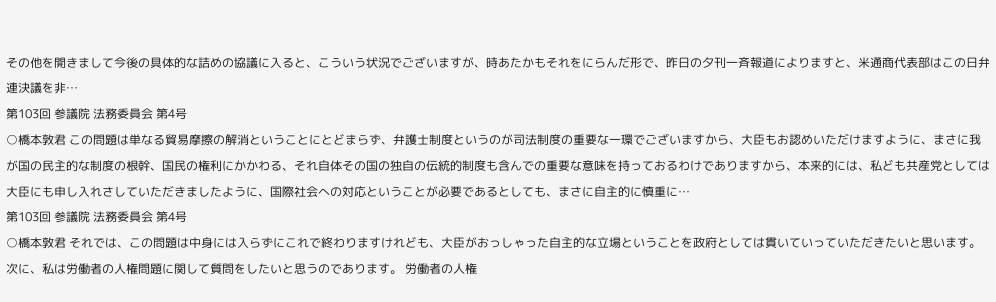その他を開きまして今後の具体的な詰めの協議に入ると、こういう状況でございますが、時あたかもそれをにらんだ形で、昨日の夕刊一斉報道によりますと、米通商代表部はこの日弁連決議を非…
第103回 参議院 法務委員会 第4号
○橋本敦君 この問題は単なる貿易摩擦の解消ということにとどまらず、弁護士制度というのが司法制度の重要な一環でございますから、大臣もお認めいただけますように、まさに我が国の民主的な制度の根幹、国民の権利にかかわる、それ自体その国の独自の伝統的制度も含んでの重要な意味を持っておるわけでありますから、本来的には、私ども共産党としては大臣にも申し入れさしていただきましたように、国際社会への対応ということが必要であるとしても、まさに自主的に慎重に…
第103回 参議院 法務委員会 第4号
○橋本敦君 それでは、この問題は中身には入らずにこれで終わりますけれども、大臣がおっしゃった自主的な立場ということを政府としては貫いていっていただきたいと思います。 次に、私は労働者の人権問題に関して質問をしたいと思うのであります。 労働者の人権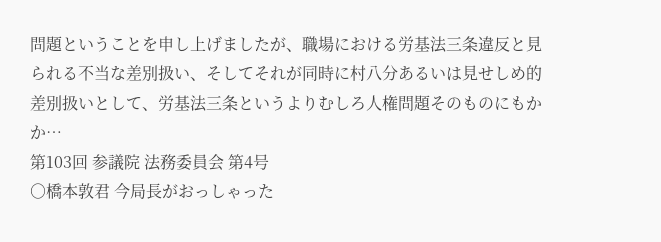問題ということを申し上げましたが、職場における労基法三条違反と見られる不当な差別扱い、そしてそれが同時に村八分あるいは見せしめ的差別扱いとして、労基法三条というよりむしろ人権問題そのものにもかか…
第103回 参議院 法務委員会 第4号
○橋本敦君 今局長がおっしゃった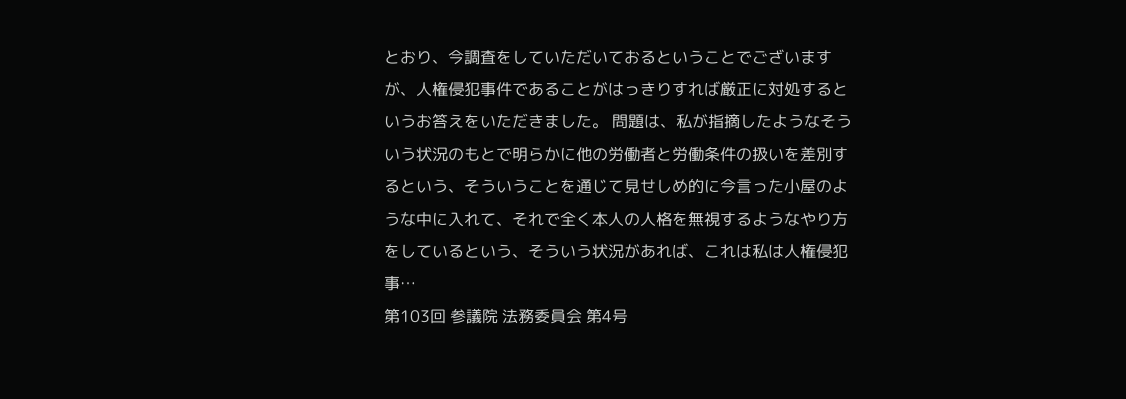とおり、今調査をしていただいておるということでございますが、人権侵犯事件であることがはっきりすれば厳正に対処するというお答えをいただきました。 問題は、私が指摘したようなそういう状況のもとで明らかに他の労働者と労働条件の扱いを差別するという、そういうことを通じて見せしめ的に今言った小屋のような中に入れて、それで全く本人の人格を無視するようなやり方をしているという、そういう状況があれば、これは私は人権侵犯事…
第103回 参議院 法務委員会 第4号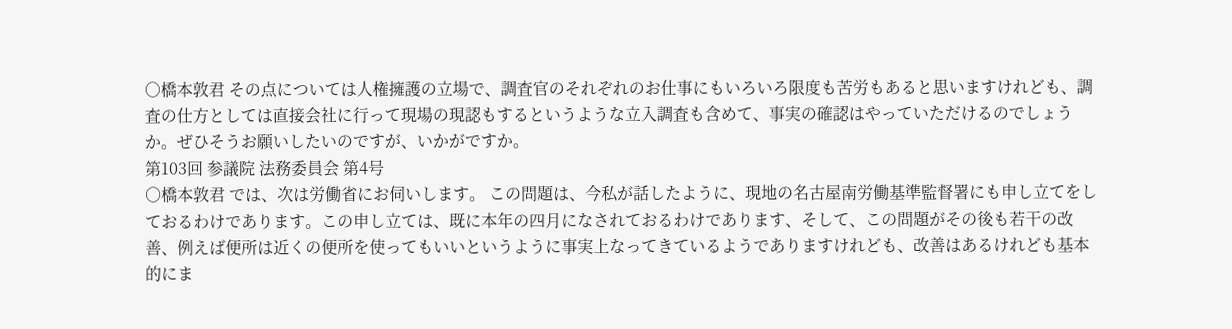○橋本敦君 その点については人権擁護の立場で、調査官のそれぞれのお仕事にもいろいろ限度も苦労もあると思いますけれども、調査の仕方としては直接会社に行って現場の現認もするというような立入調査も含めて、事実の確認はやっていただけるのでしょうか。ぜひそうお願いしたいのですが、いかがですか。
第103回 参議院 法務委員会 第4号
○橋本敦君 では、次は労働省にお伺いします。 この問題は、今私が話したように、現地の名古屋南労働基準監督署にも申し立てをしておるわけであります。この申し立ては、既に本年の四月になされておるわけであります、そして、この問題がその後も若干の改善、例えば便所は近くの便所を使ってもいいというように事実上なってきているようでありますけれども、改善はあるけれども基本的にま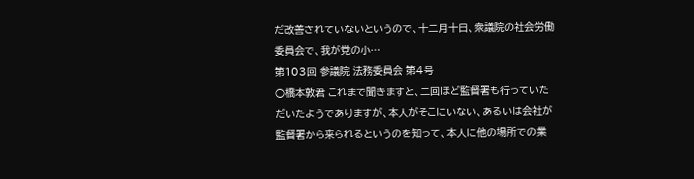だ改善されていないというので、十二月十日、衆議院の社会労働委員会で、我が党の小…
第103回 参議院 法務委員会 第4号
○橋本敦君 これまで聞きますと、二回ほど監督署も行っていただいたようでありますが、本人がそこにいない、あるいは会社が監督署から来られるというのを知って、本人に他の場所での業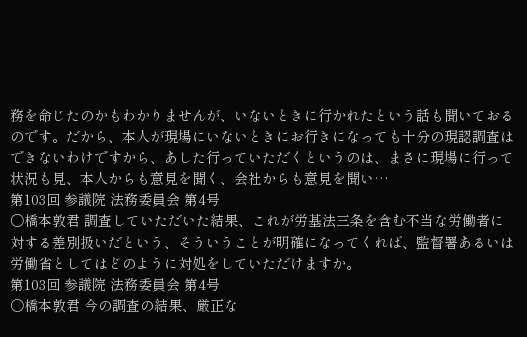務を命じたのかもわかりませんが、いないときに行かれたという話も聞いておるのです。だから、本人が現場にいないときにお行きになっても十分の現認調査はできないわけですから、あした行っていただくというのは、まさに現場に行って状況も見、本人からも意見を聞く、会社からも意見を聞い…
第103回 参議院 法務委員会 第4号
○橋本敦君 調査していただいた結果、これが労基法三条を含む不当な労働者に対する差別扱いだという、そういうことが明確になってくれば、監督署あるいは労働省としてはどのように対処をしていただけますか。
第103回 参議院 法務委員会 第4号
○橋本敦君 今の調査の結果、厳正な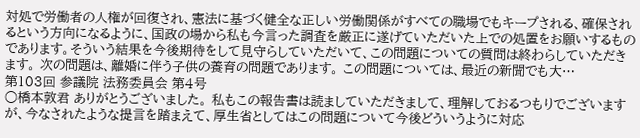対処で労働者の人権が回復され、憲法に基づく健全な正しい労働関係がすべての職場でもキープされる、確保されるという方向になるように、国政の場から私も今言った調査を厳正に遂げていただいた上での処置をお願いするものであります。そういう結果を今後期待をして見守らしていただいて、この問題についての質問は終わらしていただきます。 次の問題は、離婚に伴う子供の養育の問題であります。 この問題については、最近の新聞でも大…
第103回 参議院 法務委員会 第4号
○橋本敦君 ありがとうございました。 私もこの報告書は読ましていただきまして、理解しておるつもりでございますが、今なされたような提言を踏まえて、厚生省としてはこの問題について今後どういうように対応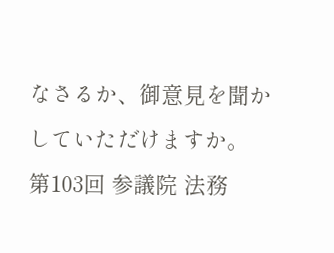なさるか、御意見を聞かしていただけますか。
第103回 参議院 法務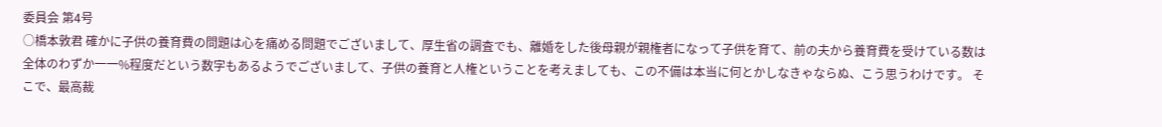委員会 第4号
○橋本敦君 確かに子供の養育費の問題は心を痛める問題でございまして、厚生省の調査でも、離婚をした後母親が親権者になって子供を育て、前の夫から養育費を受けている数は全体のわずか一一%程度だという数字もあるようでございまして、子供の養育と人権ということを考えましても、この不備は本当に何とかしなきゃならぬ、こう思うわけです。 そこで、最高裁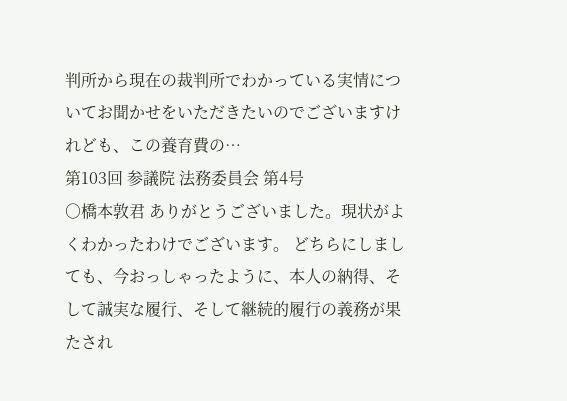判所から現在の裁判所でわかっている実情についてお聞かせをいただきたいのでございますけれども、この養育費の…
第103回 参議院 法務委員会 第4号
○橋本敦君 ありがとうございました。現状がよくわかったわけでございます。 どちらにしましても、今おっしゃったように、本人の納得、そして誠実な履行、そして継続的履行の義務が果たされ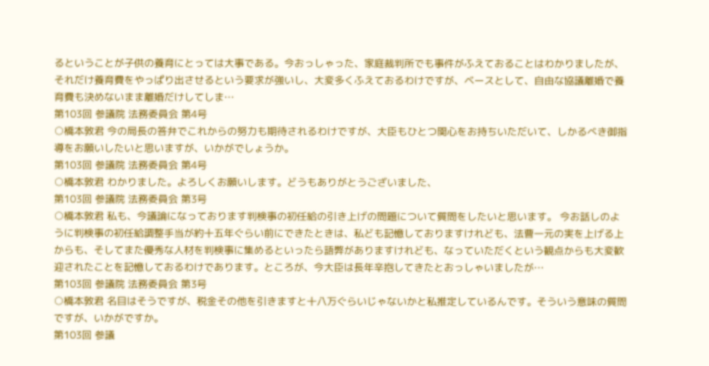るということが子供の養育にとっては大事である。今おっしゃった、家庭裁判所でも事件がふえておることはわかりましたが、それだけ養育費をやっぱり出させるという要求が強いし、大変多くふえておるわけですが、ベースとして、自由な協議離婚で養育費も決めないまま離婚だけしてしま…
第103回 参議院 法務委員会 第4号
○橋本敦君 今の局長の答弁でこれからの努力も期待されるわけですが、大臣もひとつ関心をお持ちいただいて、しかるべき御指導をお願いしたいと思いますが、いかがでしょうか。
第103回 参議院 法務委員会 第4号
○橋本敦君 わかりました。よろしくお願いします。どうもありがとうございました、
第103回 参議院 法務委員会 第3号
○橋本敦君 私も、今議論になっております判検事の初任給の引き上げの問題について質問をしたいと思います。 今お話しのように判検事の初任給調整手当が約十五年ぐらい前にできたときは、私ども記憶しておりますけれども、法曹一元の実を上げる上からも、そしてまた優秀な人材を判検事に集めるといったら語弊がありますけれども、なっていただくという観点からも大変歓迎されたことを記憶しておるわけであります。ところが、今大臣は長年辛抱してきたとおっしゃいましたが…
第103回 参議院 法務委員会 第3号
○橋本敦君 名目はそうですが、税金その他を引きますと十八万ぐらいじゃないかと私推定しているんです。そういう意味の質問ですが、いかがですか。
第103回 参議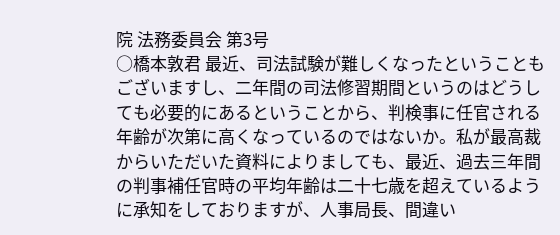院 法務委員会 第3号
○橋本敦君 最近、司法試験が難しくなったということもございますし、二年間の司法修習期間というのはどうしても必要的にあるということから、判検事に任官される年齢が次第に高くなっているのではないか。私が最高裁からいただいた資料によりましても、最近、過去三年間の判事補任官時の平均年齢は二十七歳を超えているように承知をしておりますが、人事局長、間違い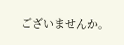ございませんか。